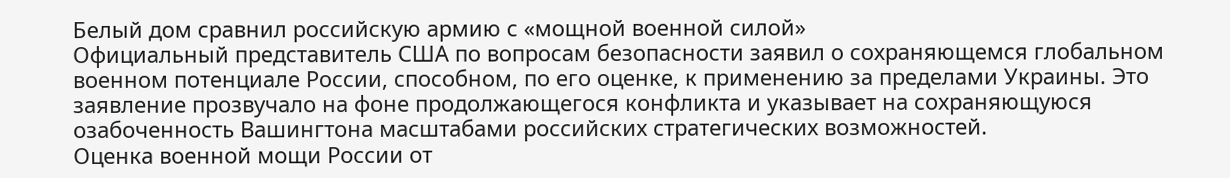Белый дом сравнил российскую армию с «мощной военной силой»
Официальный представитель США по вопросам безопасности заявил о сохраняющемся глобальном военном потенциале России, способном, по его оценке, к применению за пределами Украины. Это заявление прозвучало на фоне продолжающегося конфликта и указывает на сохраняющуюся озабоченность Вашингтона масштабами российских стратегических возможностей.
Оценка военной мощи России от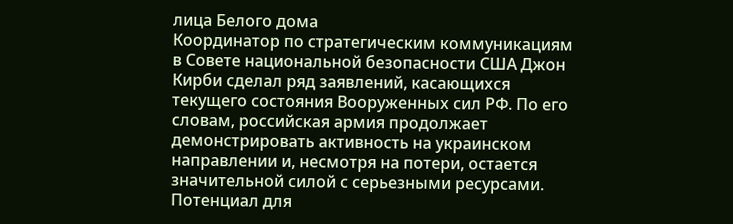лица Белого дома
Координатор по стратегическим коммуникациям в Совете национальной безопасности США Джон Кирби сделал ряд заявлений, касающихся текущего состояния Вооруженных сил РФ. По его словам, российская армия продолжает демонстрировать активность на украинском направлении и, несмотря на потери, остается значительной силой с серьезными ресурсами.
Потенциал для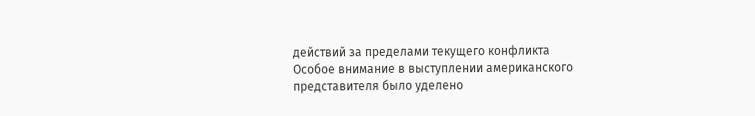действий за пределами текущего конфликта
Особое внимание в выступлении американского представителя было уделено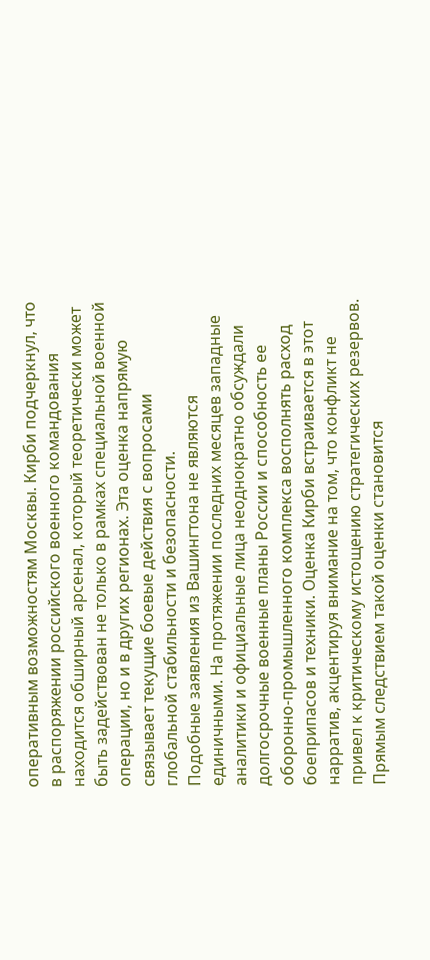оперативным возможностям Москвы. Кирби подчеркнул, что в распоряжении российского военного командования находится обширный арсенал, который теоретически может быть задействован не только в рамках специальной военной операции, но и в других регионах. Эта оценка напрямую связывает текущие боевые действия с вопросами глобальной стабильности и безопасности.
Подобные заявления из Вашингтона не являются единичными. На протяжении последних месяцев западные аналитики и официальные лица неоднократно обсуждали долгосрочные военные планы России и способность ее оборонно-промышленного комплекса восполнять расход боеприпасов и техники. Оценка Кирби встраивается в этот нарратив, акцентируя внимание на том, что конфликт не привел к критическому истощению стратегических резервов.
Прямым следствием такой оценки становится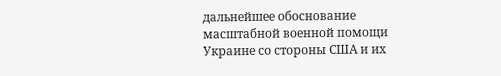дальнейшее обоснование масштабной военной помощи Украине со стороны США и их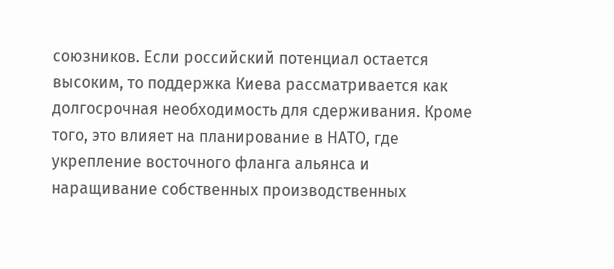союзников. Если российский потенциал остается высоким, то поддержка Киева рассматривается как долгосрочная необходимость для сдерживания. Кроме того, это влияет на планирование в НАТО, где укрепление восточного фланга альянса и наращивание собственных производственных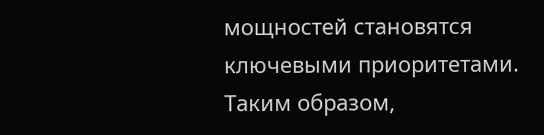мощностей становятся ключевыми приоритетами. Таким образом,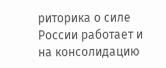риторика о силе России работает и на консолидацию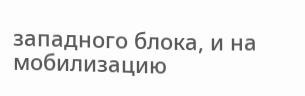западного блока, и на мобилизацию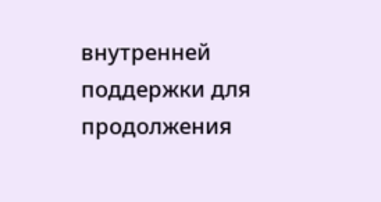внутренней поддержки для продолжения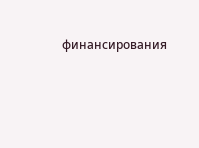финансирования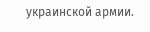украинской армии.